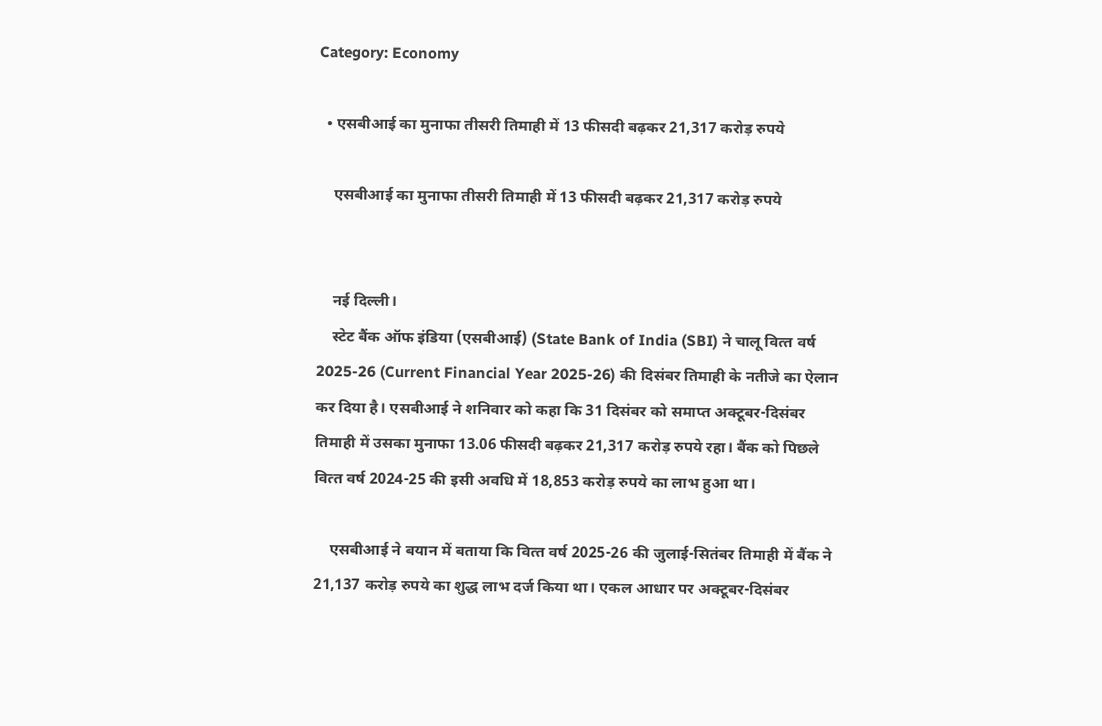Category: Economy

  • एसबीआई का मुनाफा तीसरी तिमाही में 13 फीसदी बढ़कर 21,317 करोड़ रुपये

    एसबीआई का मुनाफा तीसरी तिमाही में 13 फीसदी बढ़कर 21,317 करोड़ रुपये


    नई दिल्‍ली।
    स्टेट बैंक ऑफ इंडिया (एसबीआई) (State Bank of India (SBI) ने चालू वित्‍त वर्ष 2025-26 (Current Financial Year 2025-26) की दिसंबर तिमाही के नतीजे का ऐलान कर दिया है। एसबीआई ने शनिवार को कहा कि 31 दिसंबर को समाप्‍त अक्‍टूबर-दिसंबर तिमाही में उसका मुनाफा 13.06 फीसदी बढ़कर 21,317 करोड़ रुपये रहा। बैंक को पिछले वित्‍त वर्ष 2024-25 की इसी अवधि में 18,853 करोड़ रुपये का लाभ हुआ था।

    एसबीआई ने बयान में बताया कि वित्‍त वर्ष 2025-26 की जुलाई-सितंबर तिमाही में बैंक ने 21,137 करोड़ रुपये का शुद्ध लाभ दर्ज किया था। एकल आधार पर अक्‍टूबर-दिसंबर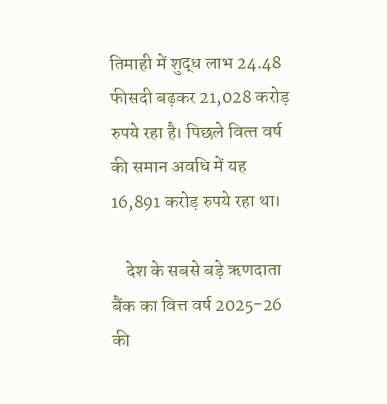तिमाही में शुद्ध लाभ 24.48 फीसदी बढ़कर 21,028 करोड़ रुपये रहा है। पिछले वित्‍त वर्ष की समान अवधि में यह 16,891 करोड़ रुपये रहा था।

    देश के सबसे बड़े ऋणदाता बैंक का वित्त वर्ष 2025-26 की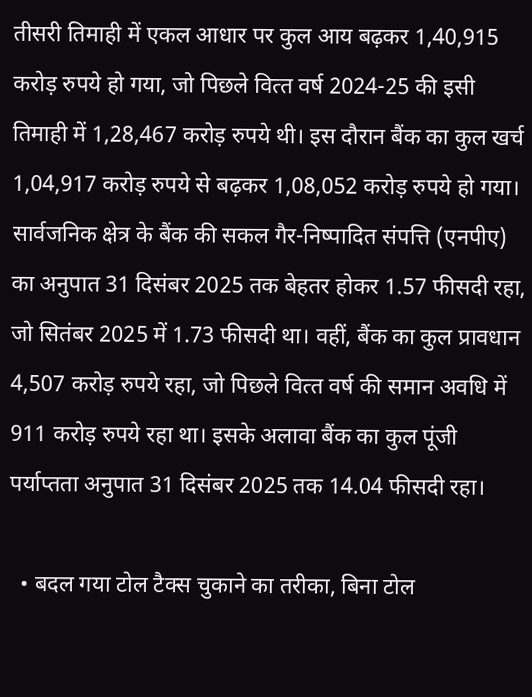तीसरी तिमाही में एकल आधार पर कुल आय बढ़कर 1,40,915 करोड़ रुपये हो गया, जो पिछले वित्‍त वर्ष 2024-25 की इसी तिमाही में 1,28,467 करोड़ रुपये थी। इस दौरान बैंक का कुल खर्च 1,04,917 करोड़ रुपये से बढ़कर 1,08,052 करोड़ रुपये हो गया। सार्वजनिक क्षेत्र के बैंक की सकल गैर-निष्पादित संपत्ति (एनपीए) का अनुपात 31 दिसंबर 2025 तक बेहतर होकर 1.57 फीसदी रहा, जो सितंबर 2025 में 1.73 फीसदी था। वहीं, बैंक का कुल प्रावधान 4,507 करोड़ रुपये रहा, जो पिछले वित्‍त वर्ष की समान अवधि में 911 करोड़ रुपये रहा था। इसके अलावा बैंक का कुल पूंजी पर्याप्तता अनुपात 31 दिसंबर 2025 तक 14.04 फीसदी रहा।

  • बदल गया टोल टैक्स चुकाने का तरीका, बिना टोल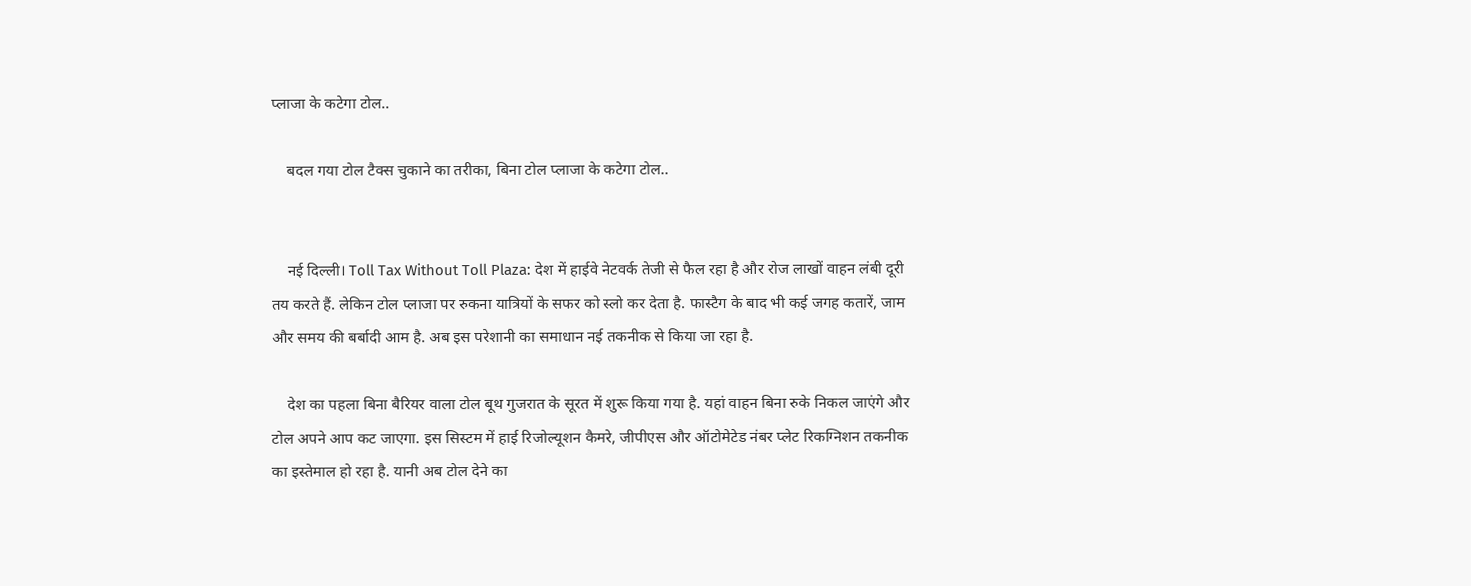प्लाजा के कटेगा टोल..

    बदल गया टोल टैक्स चुकाने का तरीका, बिना टोल प्लाजा के कटेगा टोल..


    नई दिल्ली। Toll Tax Without Toll Plaza: देश में हाईवे नेटवर्क तेजी से फैल रहा है और रोज लाखों वाहन लंबी दूरी तय करते हैं. लेकिन टोल प्लाजा पर रुकना यात्रियों के सफर को स्लो कर देता है. फास्टैग के बाद भी कई जगह कतारें, जाम और समय की बर्बादी आम है. अब इस परेशानी का समाधान नई तकनीक से किया जा रहा है.

    देश का पहला बिना बैरियर वाला टोल बूथ गुजरात के सूरत में शुरू किया गया है. यहां वाहन बिना रुके निकल जाएंगे और टोल अपने आप कट जाएगा. इस सिस्टम में हाई रिजोल्यूशन कैमरे, जीपीएस और ऑटोमेटेड नंबर प्लेट रिकग्निशन तकनीक का इस्तेमाल हो रहा है. यानी अब टोल देने का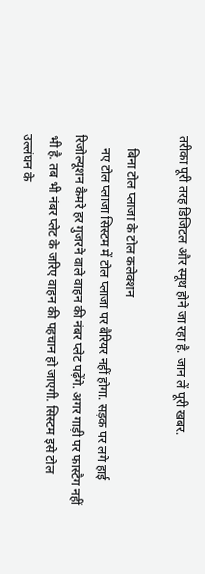तरीका पूरी तरह डिजिटल और स्मूथ होने जा रहा है. जान लें पूरी खबर.

    बिना टोल प्लाजा के टोल कलेक्शन
    नए टोल प्लाजा सिस्टम में टोल प्लाजा पर बैरियर नहीं होगा. सड़क पर लगे हाई रिजोल्यूशन कैमरे हर गुजरने वाले वाहन की नंबर प्लेट पढ़ेंगे. अगर गाड़ी पर फास्टैग नहीं भी है. तब भी नंबर प्लेट के जरिए वाहन की पहचान हो जाएगी. सिस्टम इसे टोल उल्लंघन के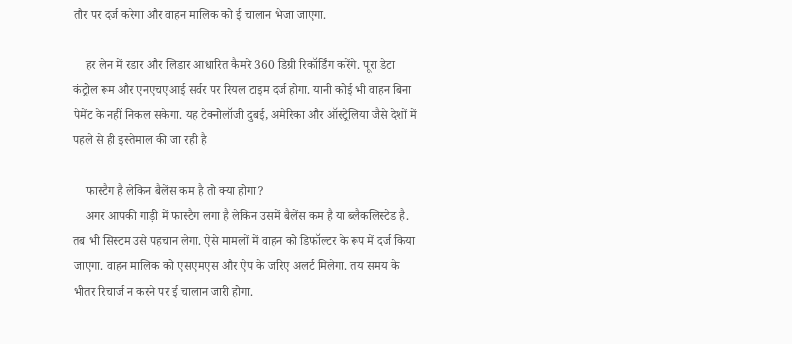तौर पर दर्ज करेगा और वाहन मालिक को ई चालान भेजा जाएगा.

    हर लेन में रडार और लिडार आधारित कैमरे 360 डिग्री रिकॉर्डिंग करेंगे. पूरा डेटा कंट्रोल रूम और एनएचएआई सर्वर पर रियल टाइम दर्ज होगा. यानी कोई भी वाहन बिना पेमेंट के नहीं निकल सकेगा. यह टेक्नोलॉजी दुबई, अमेरिका और ऑस्ट्रेलिया जैसे देशों में पहले से ही इस्तेमाल की जा रही है

    फास्टैग है लेकिन बैलेंस कम है तो क्या होगा?
    अगर आपकी गाड़ी में फास्टैग लगा है लेकिन उसमें बैलेंस कम है या ब्लैकलिस्टेड है. तब भी सिस्टम उसे पहचान लेगा. ऐसे मामलों में वाहन को डिफॉल्टर के रूप में दर्ज किया जाएगा. वाहन मालिक को एसएमएस और ऐप के जरिए अलर्ट मिलेगा. तय समय के भीतर रिचार्ज न करने पर ई चालान जारी होगा.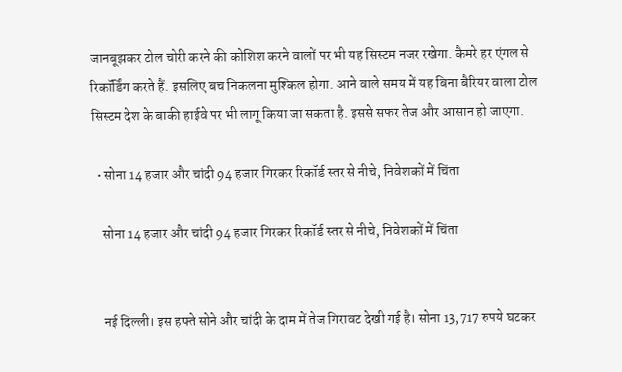जानबूझकर टोल चोरी करने की कोशिश करने वालों पर भी यह सिस्टम नजर रखेगा. कैमरे हर एंगल से रिकॉर्डिंग करते हैं. इसलिए बच निकलना मुश्किल होगा. आने वाले समय में यह बिना बैरियर वाला टोल सिस्टम देश के बाकी हाईवे पर भी लागू किया जा सकता है. इससे सफर तेज और आसान हो जाएगा.

  • सोना 14 हजार और चांदी 94 हजार गिरकर रिकॉर्ड स्तर से नीचे, निवेशकों में चिंता

    सोना 14 हजार और चांदी 94 हजार गिरकर रिकॉर्ड स्तर से नीचे, निवेशकों में चिंता


    नई दिल्ली। इस हफ्ते सोने और चांदी के दाम में तेज गिरावट देखी गई है। सोना 13,717 रुपये घटकर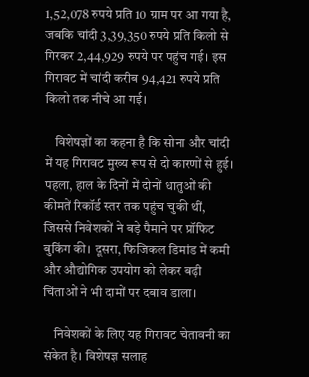1,52,078 रुपये प्रति 10 ग्राम पर आ गया है, जबकि चांदी 3,39,350 रुपये प्रति किलो से गिरकर 2,44,929 रुपये पर पहुंच गई। इस गिरावट में चांदी करीब 94,421 रुपये प्रति किलो तक नीचे आ गई।

    विशेषज्ञों का कहना है कि सोना और चांदी में यह गिरावट मुख्य रूप से दो कारणों से हुई। पहला, हाल के दिनों में दोनों धातुओं की कीमतें रिकॉर्ड स्तर तक पहुंच चुकी थीं, जिससे निवेशकों ने बड़े पैमाने पर प्रॉफिट बुकिंग की। दूसरा, फिजिकल डिमांड में कमी और औद्योगिक उपयोग को लेकर बढ़ी चिंताओं ने भी दामों पर दबाव डाला।

    निवेशकों के लिए यह गिरावट चेतावनी का संकेत है। विशेषज्ञ सलाह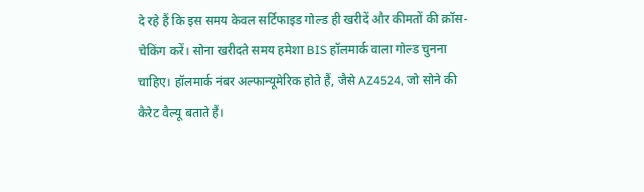दे रहे हैं कि इस समय केवल सर्टिफाइड गोल्ड ही खरीदें और कीमतों की क्रॉस-चेकिंग करें। सोना खरीदते समय हमेशा BIS हॉलमार्क वाला गोल्ड चुनना चाहिए। हॉलमार्क नंबर अल्फान्यूमेरिक होते हैं, जैसे AZ4524, जो सोने की कैरेट वैल्यू बताते हैं।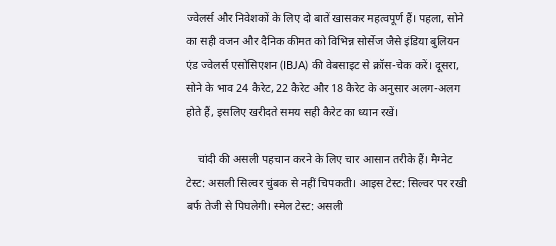ज्वेलर्स और निवेशकों के लिए दो बातें खासकर महत्वपूर्ण हैं। पहला, सोने का सही वजन और दैनिक कीमत को विभिन्न सोर्सेज जैसे इंडिया बुलियन एंड ज्वेलर्स एसोसिएशन (IBJA) की वेबसाइट से क्रॉस-चेक करें। दूसरा, सोने के भाव 24 कैरेट, 22 कैरेट और 18 कैरेट के अनुसार अलग-अलग होते हैं, इसलिए खरीदते समय सही कैरेट का ध्यान रखें।

    चांदी की असली पहचान करने के लिए चार आसान तरीके हैं। मैग्नेट टेस्ट: असली सिल्वर चुंबक से नहीं चिपकती। आइस टेस्ट: सिल्वर पर रखी बर्फ तेजी से पिघलेगी। स्मेल टेस्ट: असली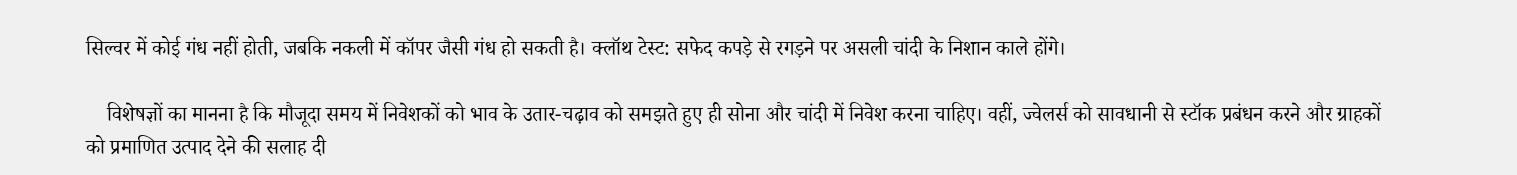सिल्वर में कोई गंध नहीं होती, जबकि नकली में कॉपर जैसी गंध हो सकती है। क्लॉथ टेस्ट: सफेद कपड़े से रगड़ने पर असली चांदी के निशान काले होंगे।

    विशेषज्ञों का मानना है कि मौजूदा समय में निवेशकों को भाव के उतार-चढ़ाव को समझते हुए ही सोना और चांदी में निवेश करना चाहिए। वहीं, ज्वेलर्स को सावधानी से स्टॉक प्रबंधन करने और ग्राहकों को प्रमाणित उत्पाद देने की सलाह दी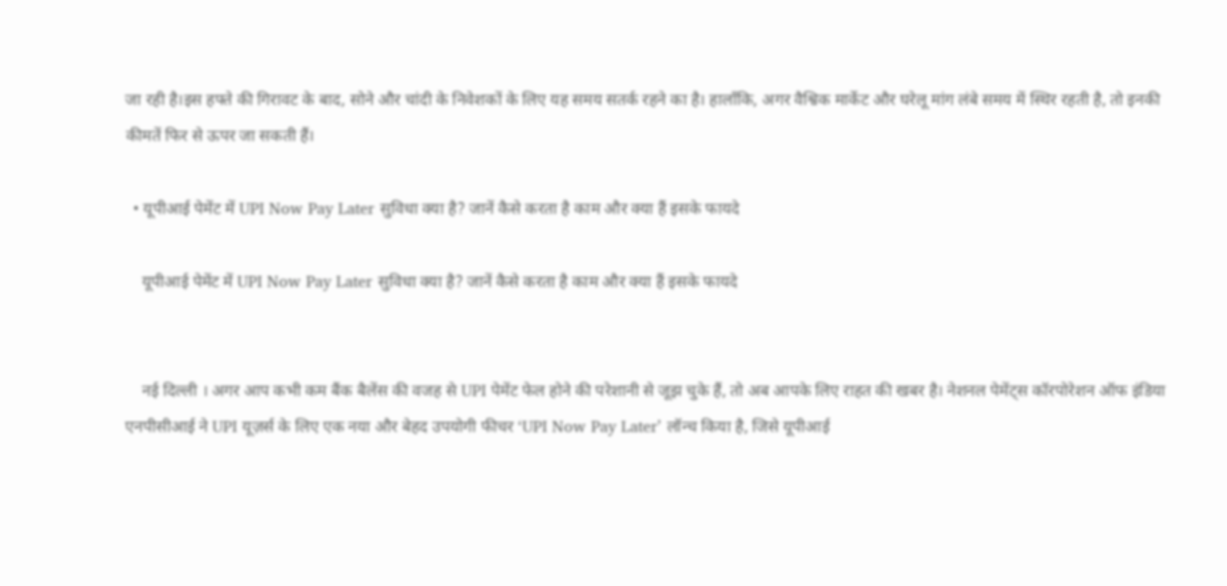जा रही है।इस हफ्ते की गिरावट के बाद, सोने और चांदी के निवेशकों के लिए यह समय सतर्क रहने का है। हालाँकि, अगर वैश्विक मार्केट और घरेलू मांग लंबे समय में स्थिर रहती है, तो इनकी कीमतें फिर से ऊपर जा सकती हैं।

  • यूपीआई पेमेंट में UPI Now Pay Later सुविधा क्या है? जानें कैसे करता है काम और क्या हैं इसके फायदे

    यूपीआई पेमेंट में UPI Now Pay Later सुविधा क्या है? जानें कैसे करता है काम और क्या हैं इसके फायदे


    नई दिल्ली । अगर आप कभी कम बैंक बैलेंस की वजह से UPI पेमेंट फेल होने की परेशानी से जूझ चुके हैं, तो अब आपके लिए राहत की खबर है। नेशनल पेमेंट्स कॉरपोरेशन ऑफ इंडिया एनपीसीआई ने UPI यूज़र्स के लिए एक नया और बेहद उपयोगी फीचर ‘UPI Now Pay Later’ लॉन्च किया है, जिसे यूपीआई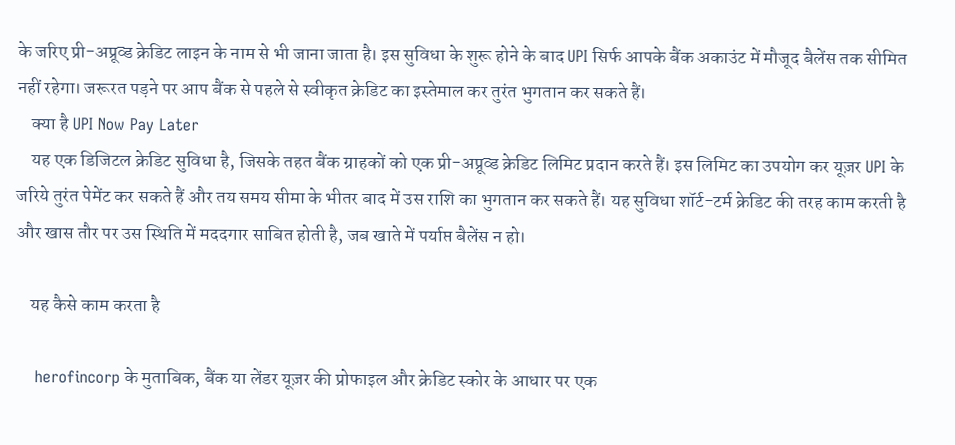के जरिए प्री-अप्रूव्ड क्रेडिट लाइन के नाम से भी जाना जाता है। इस सुविधा के शुरू होने के बाद UPI सिर्फ आपके बैंक अकाउंट में मौजूद बैलेंस तक सीमित नहीं रहेगा। जरूरत पड़ने पर आप बैंक से पहले से स्वीकृत क्रेडिट का इस्तेमाल कर तुरंत भुगतान कर सकते हैं।
    क्या है UPI Now Pay Later
    यह एक डिजिटल क्रेडिट सुविधा है, जिसके तहत बैंक ग्राहकों को एक प्री-अप्रूव्ड क्रेडिट लिमिट प्रदान करते हैं। इस लिमिट का उपयोग कर यूज़र UPI के जरिये तुरंत पेमेंट कर सकते हैं और तय समय सीमा के भीतर बाद में उस राशि का भुगतान कर सकते हैं। यह सुविधा शॉर्ट-टर्म क्रेडिट की तरह काम करती है और खास तौर पर उस स्थिति में मददगार साबित होती है, जब खाते में पर्याप्त बैलेंस न हो।

    यह कैसे काम करता है

    herofincorp के मुताबिक, बैंक या लेंडर यूज़र की प्रोफाइल और क्रेडिट स्कोर के आधार पर एक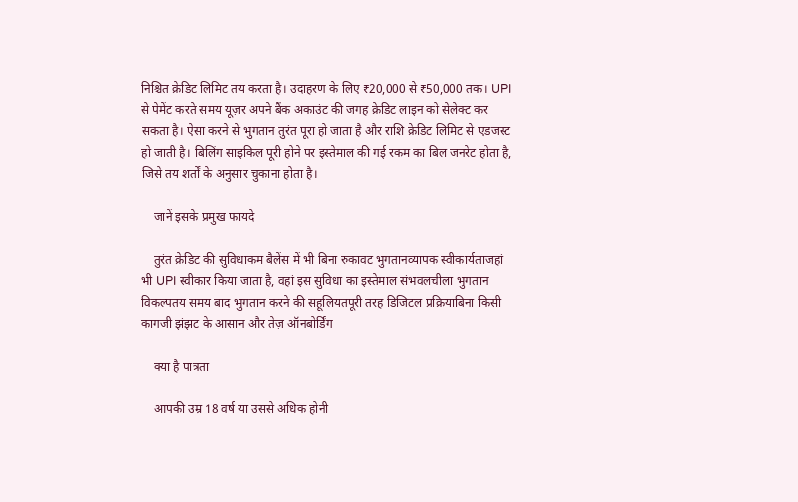निश्चित क्रेडिट लिमिट तय करता है। उदाहरण के लिए ₹20,000 से ₹50,000 तक। UPI से पेमेंट करते समय यूज़र अपने बैंक अकाउंट की जगह क्रेडिट लाइन को सेलेक्ट कर सकता है। ऐसा करने से भुगतान तुरंत पूरा हो जाता है और राशि क्रेडिट लिमिट से एडजस्ट हो जाती है। बिलिंग साइकिल पूरी होने पर इस्तेमाल की गई रकम का बिल जनरेट होता है, जिसे तय शर्तों के अनुसार चुकाना होता है।

    जानें इसके प्रमुख फायदे

    तुरंत क्रेडिट की सुविधाकम बैलेंस में भी बिना रुकावट भुगतानव्यापक स्वीकार्यताजहां भी UPI स्वीकार किया जाता है, वहां इस सुविधा का इस्तेमाल संभवलचीला भुगतान विकल्पतय समय बाद भुगतान करने की सहूलियतपूरी तरह डिजिटल प्रक्रियाबिना किसी कागजी झंझट के आसान और तेज़ ऑनबोर्डिंग

    क्या है पात्रता

    आपकी उम्र 18 वर्ष या उससे अधिक होनी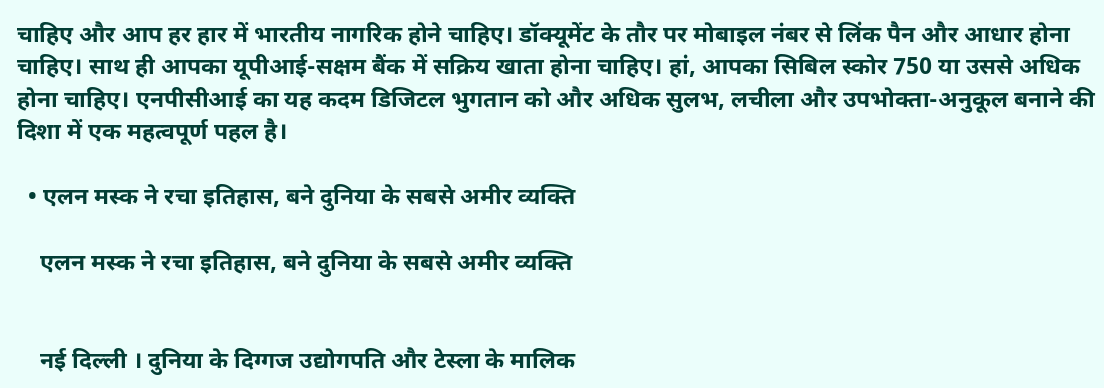चाहिए और आप हर हार में भारतीय नागरिक होने चाहिए। डॉक्यूमेंट के तौर पर मोबाइल नंबर से लिंक पैन और आधार होना चाहिए। साथ ही आपका यूपीआई-सक्षम बैंक में सक्रिय खाता होना चाहिए। हां, आपका सिबिल स्कोर 750 या उससे अधिक होना चाहिए। एनपीसीआई का यह कदम डिजिटल भुगतान को और अधिक सुलभ, लचीला और उपभोक्ता-अनुकूल बनाने की दिशा में एक महत्वपूर्ण पहल है।

  • एलन मस्क ने रचा इतिहास, बने दुनिया के सबसे अमीर व्यक्ति

    एलन मस्क ने रचा इतिहास, बने दुनिया के सबसे अमीर व्यक्ति


    नई दिल्ली । दुनिया के दिग्गज उद्योगपति और टेस्ला के मालिक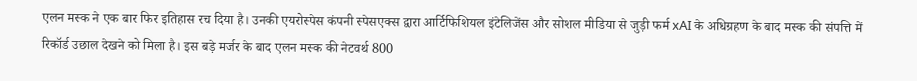एलन मस्क ने एक बार फिर इतिहास रच दिया है। उनकी एयरोस्पेस कंपनी स्पेसएक्स द्वारा आर्टिफिशियल इंटेलिजेंस और सोशल मीडिया से जुड़ी फर्म xAI के अधिग्रहण के बाद मस्क की संपत्ति में रिकॉर्ड उछाल देखने को मिला है। इस बड़े मर्जर के बाद एलन मस्क की नेटवर्थ 800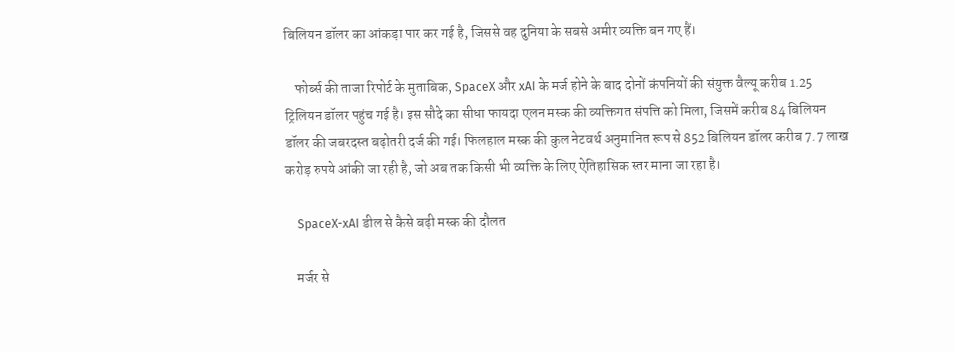बिलियन डॉलर का आंकड़ा पार कर गई है, जिससे वह दुनिया के सबसे अमीर व्यक्ति बन गए हैं।

    फोर्ब्स की ताजा रिपोर्ट के मुताबिक, SpaceX और xAI के मर्ज होने के बाद दोनों कंपनियों की संयुक्त वैल्यू करीब 1.25 ट्रिलियन डॉलर पहुंच गई है। इस सौदे का सीधा फायदा एलन मस्क की व्यक्तिगत संपत्ति को मिला, जिसमें करीब 84 बिलियन डॉलर की जबरदस्त बढ़ोतरी दर्ज की गई। फिलहाल मस्क की कुल नेटवर्थ अनुमानित रूप से 852 बिलियन डॉलर करीब 7.7 लाख करोड़ रुपये आंकी जा रही है, जो अब तक किसी भी व्यक्ति के लिए ऐतिहासिक स्तर माना जा रहा है।

    SpaceX-xAI डील से कैसे बढ़ी मस्क की दौलत

    मर्जर से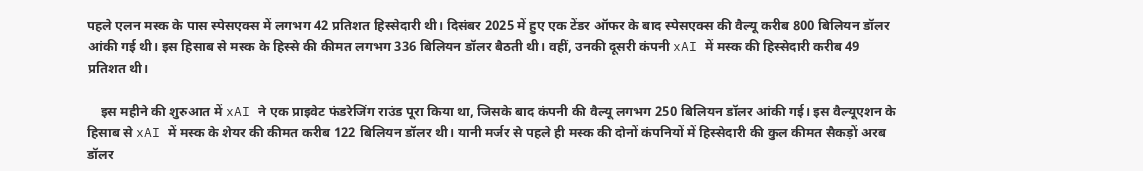पहले एलन मस्क के पास स्पेसएक्स में लगभग 42 प्रतिशत हिस्सेदारी थी। दिसंबर 2025 में हुए एक टेंडर ऑफर के बाद स्पेसएक्स की वैल्यू करीब 800 बिलियन डॉलर आंकी गई थी। इस हिसाब से मस्क के हिस्से की कीमत लगभग 336 बिलियन डॉलर बैठती थी। वहीं, उनकी दूसरी कंपनी xAI में मस्क की हिस्सेदारी करीब 49 प्रतिशत थी।

    इस महीने की शुरुआत में xAI ने एक प्राइवेट फंडरेजिंग राउंड पूरा किया था, जिसके बाद कंपनी की वैल्यू लगभग 250 बिलियन डॉलर आंकी गई। इस वैल्यूएशन के हिसाब से xAI में मस्क के शेयर की कीमत करीब 122 बिलियन डॉलर थी। यानी मर्जर से पहले ही मस्क की दोनों कंपनियों में हिस्सेदारी की कुल कीमत सैकड़ों अरब डॉलर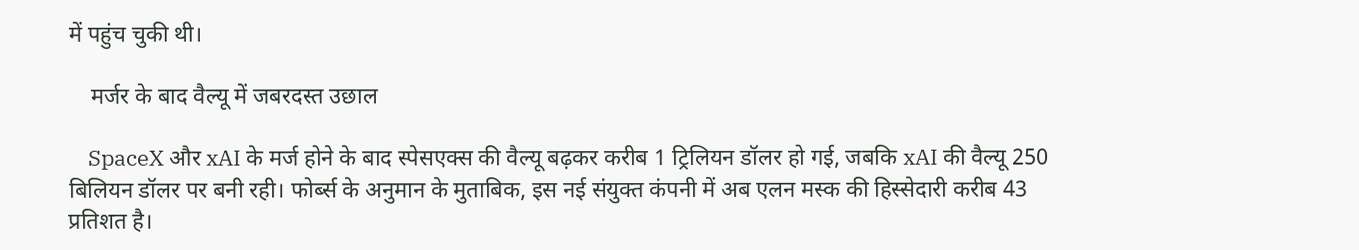में पहुंच चुकी थी।

    मर्जर के बाद वैल्यू में जबरदस्त उछाल

    SpaceX और xAI के मर्ज होने के बाद स्पेसएक्स की वैल्यू बढ़कर करीब 1 ट्रिलियन डॉलर हो गई, जबकि xAI की वैल्यू 250 बिलियन डॉलर पर बनी रही। फोर्ब्स के अनुमान के मुताबिक, इस नई संयुक्त कंपनी में अब एलन मस्क की हिस्सेदारी करीब 43 प्रतिशत है।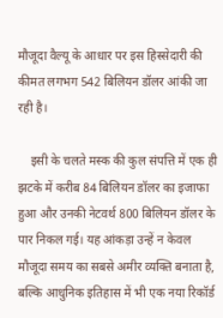मौजूदा वैल्यू के आधार पर इस हिस्सेदारी की कीमत लगभग 542 बिलियन डॉलर आंकी जा रही है।

    इसी के चलते मस्क की कुल संपत्ति में एक ही झटके में करीब 84 बिलियन डॉलर का इजाफा हुआ और उनकी नेटवर्थ 800 बिलियन डॉलर के पार निकल गई। यह आंकड़ा उन्हें न केवल मौजूदा समय का सबसे अमीर व्यक्ति बनाता है, बल्कि आधुनिक इतिहास में भी एक नया रिकॉर्ड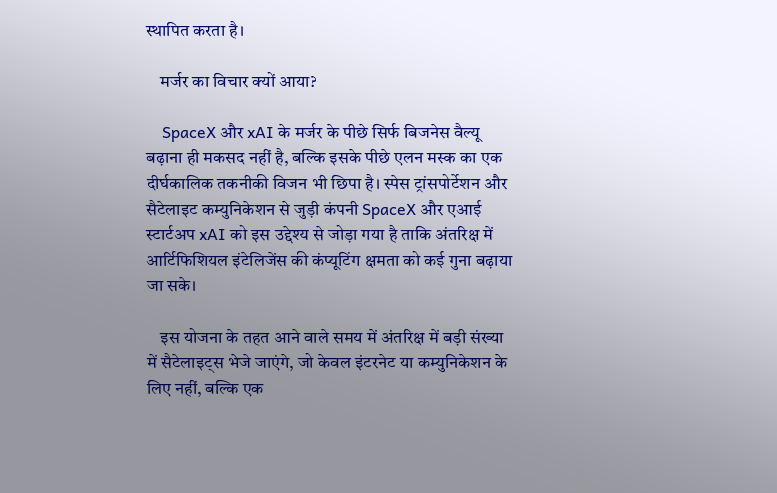स्थापित करता है।

    मर्जर का विचार क्यों आया?

    SpaceX और xAI के मर्जर के पीछे सिर्फ बिजनेस वैल्यू बढ़ाना ही मकसद नहीं है, बल्कि इसके पीछे एलन मस्क का एक दीर्घकालिक तकनीकी विजन भी छिपा है। स्पेस ट्रांसपोर्टेशन और सैटेलाइट कम्युनिकेशन से जुड़ी कंपनी SpaceX और एआई स्टार्टअप xAI को इस उद्देश्य से जोड़ा गया है ताकि अंतरिक्ष में आर्टिफिशियल इंटेलिजेंस की कंप्यूटिंग क्षमता को कई गुना बढ़ाया जा सके।

    इस योजना के तहत आने वाले समय में अंतरिक्ष में बड़ी संख्या में सैटेलाइट्स भेजे जाएंगे, जो केवल इंटरनेट या कम्युनिकेशन के लिए नहीं, बल्कि एक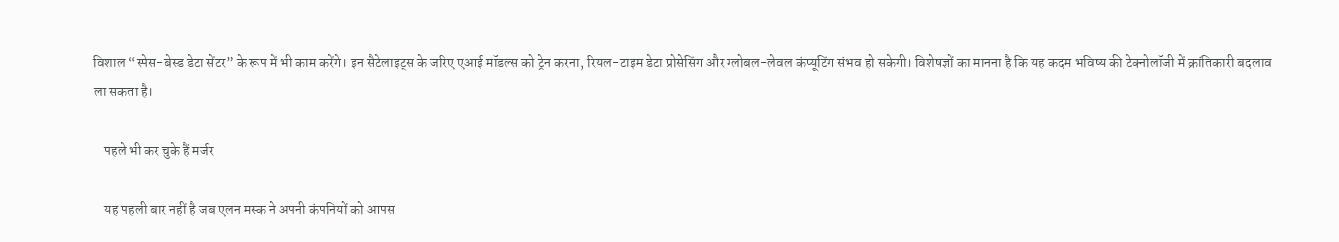विशाल “स्पेस-बेस्ड डेटा सेंटर” के रूप में भी काम करेंगे। इन सैटेलाइट्स के जरिए एआई मॉडल्स को ट्रेन करना, रियल-टाइम डेटा प्रोसेसिंग और ग्लोबल-लेवल कंप्यूटिंग संभव हो सकेगी। विशेषज्ञों का मानना है कि यह कदम भविष्य की टेक्नोलॉजी में क्रांतिकारी बदलाव ला सकता है।

    पहले भी कर चुके हैं मर्जर

    यह पहली बार नहीं है जब एलन मस्क ने अपनी कंपनियों को आपस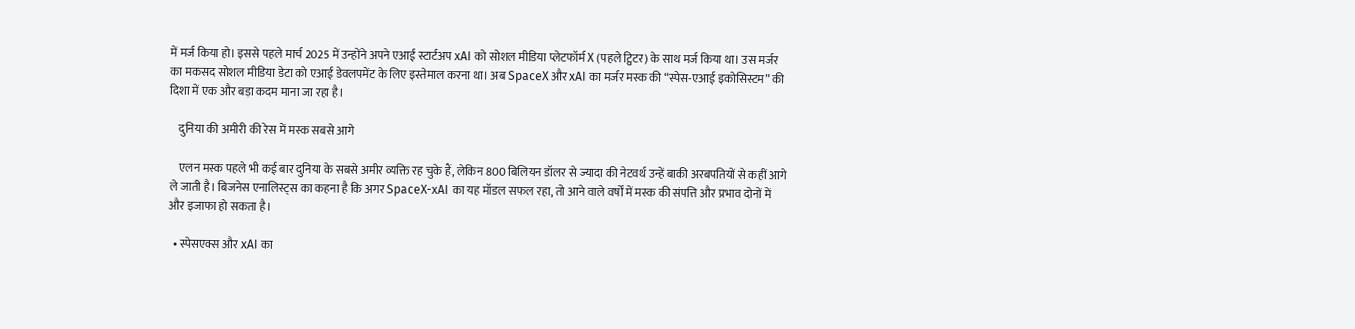में मर्ज किया हो। इससे पहले मार्च 2025 में उन्होंने अपने एआई स्टार्टअप xAI को सोशल मीडिया प्लेटफॉर्म X (पहले ट्विटर) के साथ मर्ज किया था। उस मर्जर का मकसद सोशल मीडिया डेटा को एआई डेवलपमेंट के लिए इस्तेमाल करना था। अब SpaceX और xAI का मर्जर मस्क की “स्पेस-एआई इकोसिस्टम” की दिशा में एक और बड़ा कदम माना जा रहा है।

    दुनिया की अमीरी की रेस में मस्क सबसे आगे

    एलन मस्क पहले भी कई बार दुनिया के सबसे अमीर व्यक्ति रह चुके हैं, लेकिन 800 बिलियन डॉलर से ज्यादा की नेटवर्थ उन्हें बाकी अरबपतियों से कहीं आगे ले जाती है। बिजनेस एनालिस्ट्स का कहना है कि अगर SpaceX-xAI का यह मॉडल सफल रहा, तो आने वाले वर्षों में मस्क की संपत्ति और प्रभाव दोनों में और इजाफा हो सकता है।

  • स्पेसएक्स और xAI का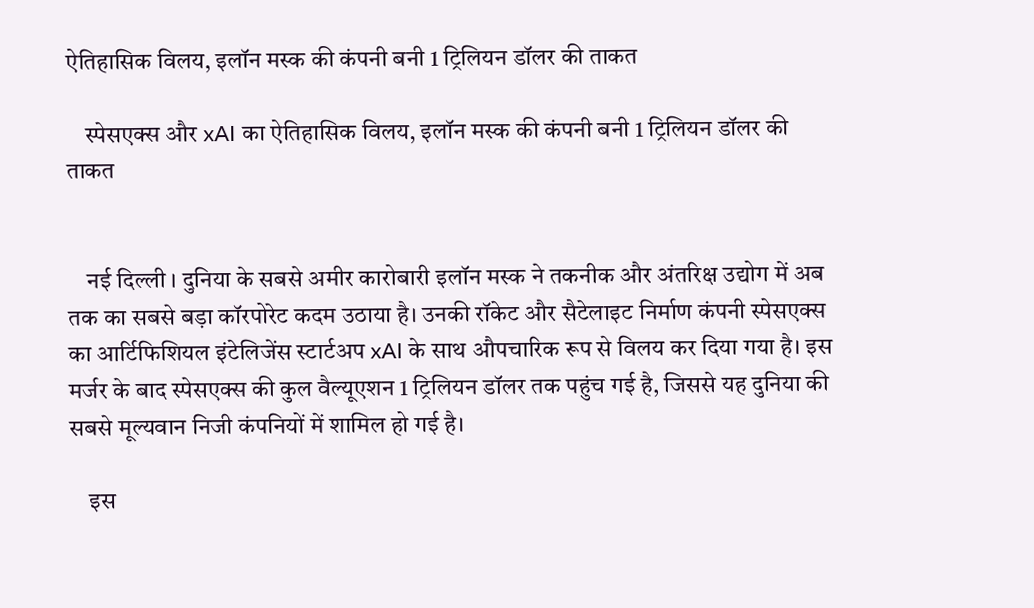ऐतिहासिक विलय, इलॉन मस्क की कंपनी बनी 1 ट्रिलियन डॉलर की ताकत

    स्पेसएक्स और xAI का ऐतिहासिक विलय, इलॉन मस्क की कंपनी बनी 1 ट्रिलियन डॉलर की ताकत


    नई दिल्ली । दुनिया के सबसे अमीर कारोबारी इलॉन मस्क ने तकनीक और अंतरिक्ष उद्योग में अब तक का सबसे बड़ा कॉरपोरेट कदम उठाया है। उनकी रॉकेट और सैटेलाइट निर्माण कंपनी स्पेसएक्स का आर्टिफिशियल इंटेलिजेंस स्टार्टअप xAI के साथ औपचारिक रूप से विलय कर दिया गया है। इस मर्जर के बाद स्पेसएक्स की कुल वैल्यूएशन 1 ट्रिलियन डॉलर तक पहुंच गई है, जिससे यह दुनिया की सबसे मूल्यवान निजी कंपनियों में शामिल हो गई है।

    इस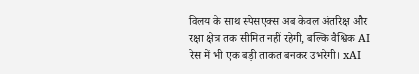विलय के साथ स्पेसएक्स अब केवल अंतरिक्ष और रक्षा क्षेत्र तक सीमित नहीं रहेगी, बल्कि वैश्विक AI रेस में भी एक बड़ी ताकत बनकर उभरेगी। xAI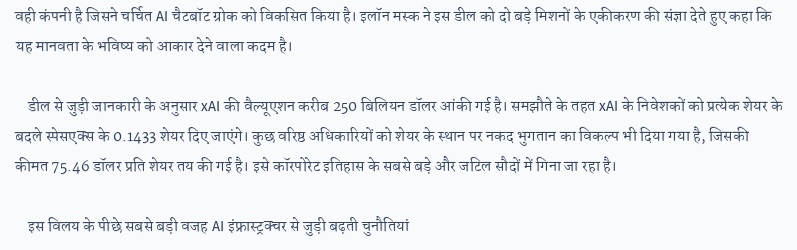वही कंपनी है जिसने चर्चित AI चैटबॉट ग्रोक को विकसित किया है। इलॉन मस्क ने इस डील को दो बड़े मिशनों के एकीकरण की संज्ञा देते हुए कहा कि यह मानवता के भविष्य को आकार देने वाला कदम है।

    डील से जुड़ी जानकारी के अनुसार xAI की वैल्यूएशन करीब 250 बिलियन डॉलर आंकी गई है। समझौते के तहत xAI के निवेशकों को प्रत्येक शेयर के बदले स्पेसएक्स के 0.1433 शेयर दिए जाएंगे। कुछ वरिष्ठ अधिकारियों को शेयर के स्थान पर नकद भुगतान का विकल्प भी दिया गया है, जिसकी कीमत 75.46 डॉलर प्रति शेयर तय की गई है। इसे कॉरपोरेट इतिहास के सबसे बड़े और जटिल सौदों में गिना जा रहा है।

    इस विलय के पीछे सबसे बड़ी वजह AI इंफ्रास्ट्रक्चर से जुड़ी बढ़ती चुनौतियां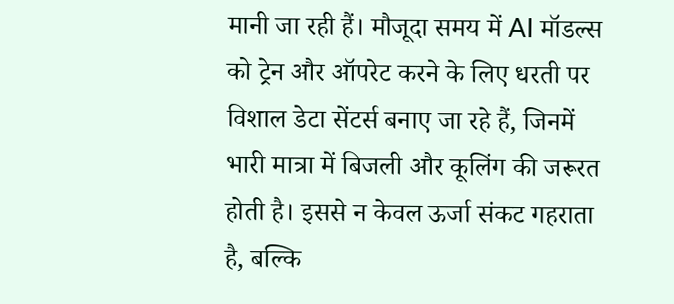मानी जा रही हैं। मौजूदा समय में AI मॉडल्स को ट्रेन और ऑपरेट करने के लिए धरती पर विशाल डेटा सेंटर्स बनाए जा रहे हैं, जिनमें भारी मात्रा में बिजली और कूलिंग की जरूरत होती है। इससे न केवल ऊर्जा संकट गहराता है, बल्कि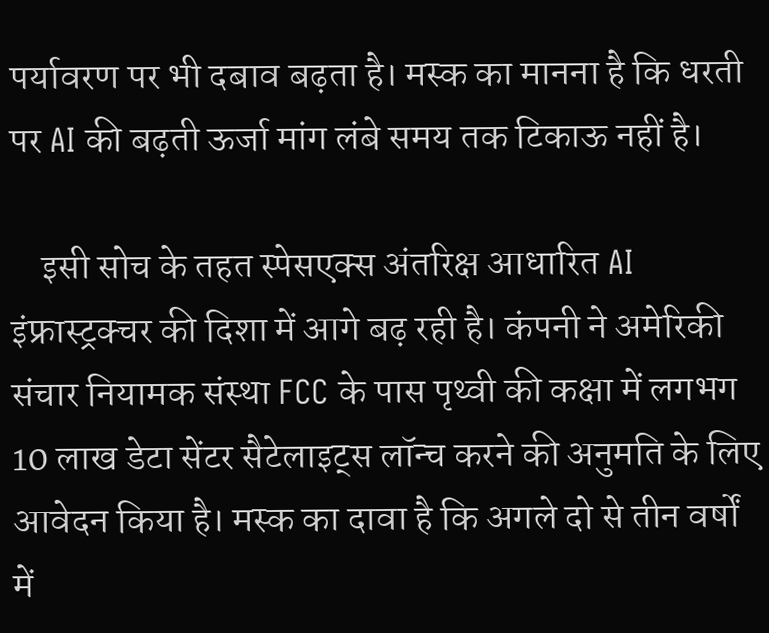पर्यावरण पर भी दबाव बढ़ता है। मस्क का मानना है कि धरती पर AI की बढ़ती ऊर्जा मांग लंबे समय तक टिकाऊ नहीं है।

    इसी सोच के तहत स्पेसएक्स अंतरिक्ष आधारित AI इंफ्रास्ट्रक्चर की दिशा में आगे बढ़ रही है। कंपनी ने अमेरिकी संचार नियामक संस्था FCC के पास पृथ्वी की कक्षा में लगभग 10 लाख डेटा सेंटर सैटेलाइट्स लॉन्च करने की अनुमति के लिए आवेदन किया है। मस्क का दावा है कि अगले दो से तीन वर्षों में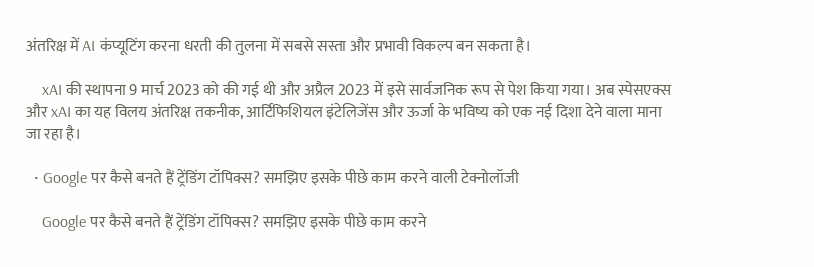अंतरिक्ष में AI कंप्यूटिंग करना धरती की तुलना में सबसे सस्ता और प्रभावी विकल्प बन सकता है।

    xAI की स्थापना 9 मार्च 2023 को की गई थी और अप्रैल 2023 में इसे सार्वजनिक रूप से पेश किया गया। अब स्पेसएक्स और xAI का यह विलय अंतरिक्ष तकनीक, आर्टिफिशियल इंटेलिजेंस और ऊर्जा के भविष्य को एक नई दिशा देने वाला माना जा रहा है।

  • Google पर कैसे बनते हैं ट्रेंडिंग टॉपिक्स? समझिए इसके पीछे काम करने वाली टेक्नोलॉजी

    Google पर कैसे बनते हैं ट्रेंडिंग टॉपिक्स? समझिए इसके पीछे काम करने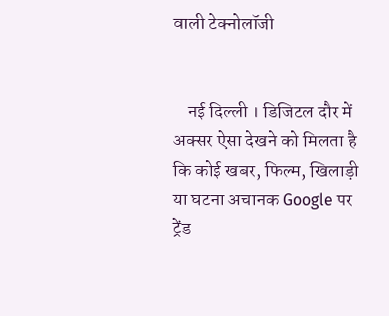वाली टेक्नोलॉजी


    नई दिल्ली । डिजिटल दौर में अक्सर ऐसा देखने को मिलता है कि कोई खबर, फिल्म, खिलाड़ी या घटना अचानक Google पर ट्रेंड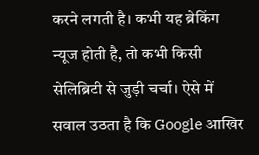करने लगती है। कभी यह ब्रेकिंग न्यूज होती है, तो कभी किसी सेलिब्रिटी से जुड़ी चर्चा। ऐसे में सवाल उठता है कि Google आखिर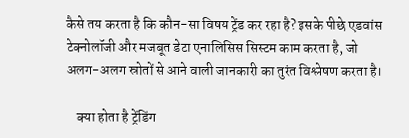कैसे तय करता है कि कौन-सा विषय ट्रेंड कर रहा है? इसके पीछे एडवांस टेक्नोलॉजी और मजबूत डेटा एनालिसिस सिस्टम काम करता है, जो अलग-अलग स्रोतों से आने वाली जानकारी का तुरंत विश्लेषण करता है।

    क्या होता है ट्रेंडिंग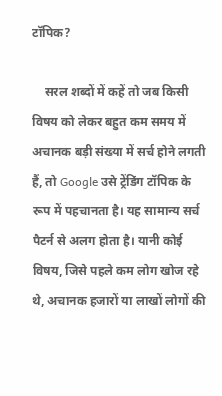टॉपिक?

    सरल शब्दों में कहें तो जब किसी विषय को लेकर बहुत कम समय में अचानक बड़ी संख्या में सर्च होने लगती हैं, तो Google उसे ट्रेंडिंग टॉपिक के रूप में पहचानता है। यह सामान्य सर्च पैटर्न से अलग होता है। यानी कोई विषय, जिसे पहले कम लोग खोज रहे थे, अचानक हजारों या लाखों लोगों की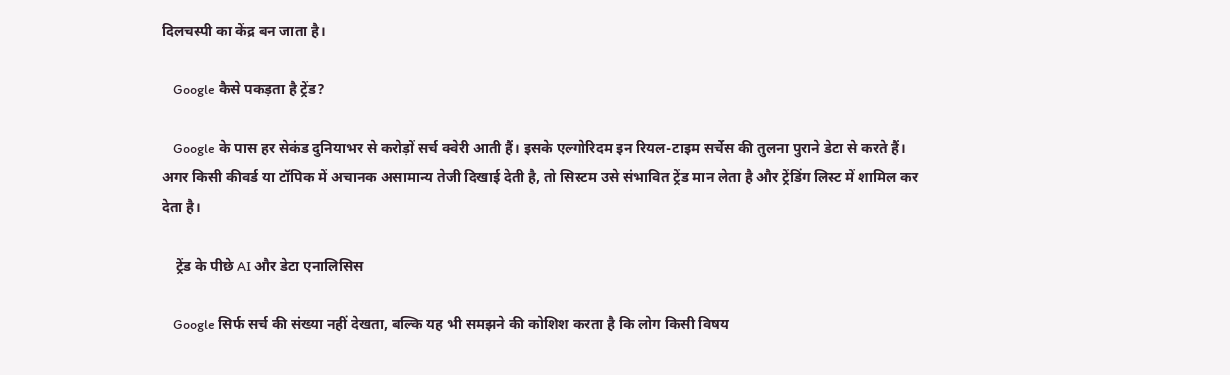दिलचस्पी का केंद्र बन जाता है।

    Google कैसे पकड़ता है ट्रेंड?

    Google के पास हर सेकंड दुनियाभर से करोड़ों सर्च क्वेरी आती हैं। इसके एल्गोरिदम इन रियल-टाइम सर्चेस की तुलना पुराने डेटा से करते हैं। अगर किसी कीवर्ड या टॉपिक में अचानक असामान्य तेजी दिखाई देती है, तो सिस्टम उसे संभावित ट्रेंड मान लेता है और ट्रेंडिंग लिस्ट में शामिल कर देता है।

    ट्रेंड के पीछे AI और डेटा एनालिसिस

    Google सिर्फ सर्च की संख्या नहीं देखता, बल्कि यह भी समझने की कोशिश करता है कि लोग किसी विषय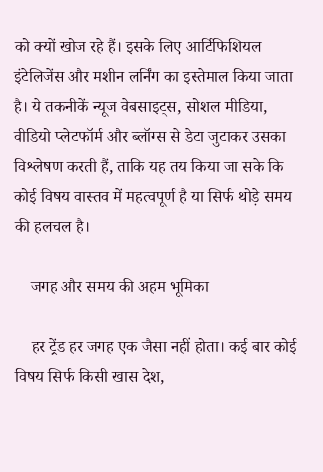को क्यों खोज रहे हैं। इसके लिए आर्टिफिशियल इंटेलिजेंस और मशीन लर्निंग का इस्तेमाल किया जाता है। ये तकनीकें न्यूज वेबसाइट्स, सोशल मीडिया, वीडियो प्लेटफॉर्म और ब्लॉग्स से डेटा जुटाकर उसका विश्लेषण करती हैं, ताकि यह तय किया जा सके कि कोई विषय वास्तव में महत्वपूर्ण है या सिर्फ थोड़े समय की हलचल है।

    जगह और समय की अहम भूमिका

    हर ट्रेंड हर जगह एक जैसा नहीं होता। कई बार कोई विषय सिर्फ किसी खास देश,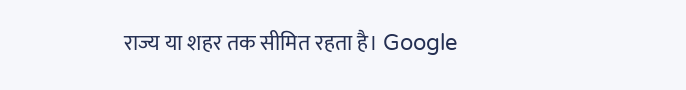राज्य या शहर तक सीमित रहता है। Google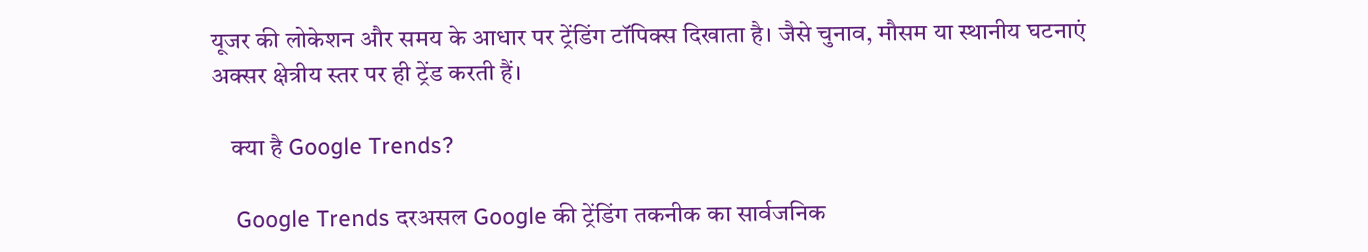यूजर की लोकेशन और समय के आधार पर ट्रेंडिंग टॉपिक्स दिखाता है। जैसे चुनाव, मौसम या स्थानीय घटनाएं अक्सर क्षेत्रीय स्तर पर ही ट्रेंड करती हैं।

    क्या है Google Trends?

    Google Trends दरअसल Google की ट्रेंडिंग तकनीक का सार्वजनिक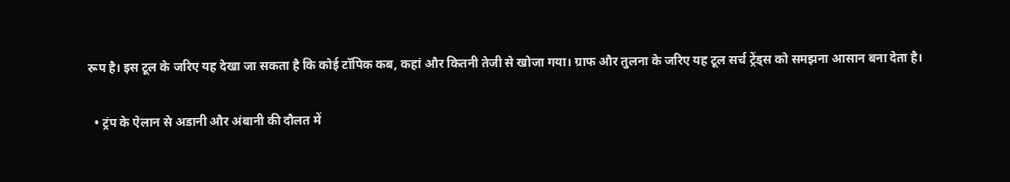रूप है। इस टूल के जरिए यह देखा जा सकता है कि कोई टॉपिक कब, कहां और कितनी तेजी से खोजा गया। ग्राफ और तुलना के जरिए यह टूल सर्च ट्रेंड्स को समझना आसान बना देता है।

  • ट्रंप के ऐलान से अडानी और अंबानी की दौलत में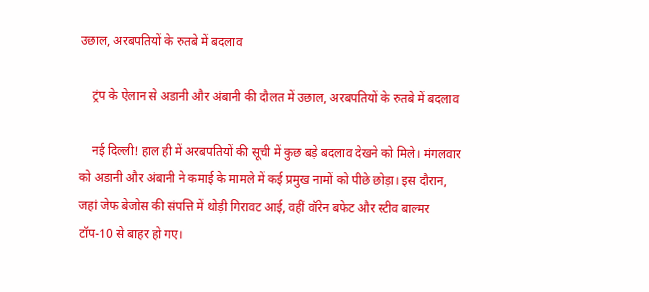उछाल, अरबपतियों के रुतबे में बदलाव

    ट्रंप के ऐलान से अडानी और अंबानी की दौलत में उछाल, अरबपतियों के रुतबे में बदलाव

    नई दिल्ली! हाल ही में अरबपतियों की सूची में कुछ बड़े बदलाव देखने को मिले। मंगलवार को अडानी और अंबानी ने कमाई के मामले में कई प्रमुख नामों को पीछे छोड़ा। इस दौरान, जहां जेफ बेजोस की संपत्ति में थोड़ी गिरावट आई, वहीं वॉरेन बफेट और स्टीव बाल्मर टॉप-10 से बाहर हो गए।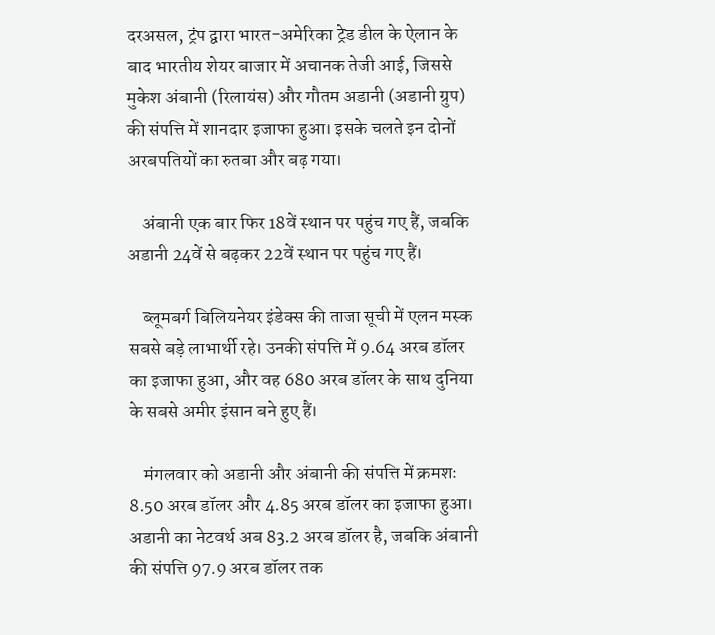दरअसल, ट्रंप द्वारा भारत-अमेरिका ट्रेड डील के ऐलान के बाद भारतीय शेयर बाजार में अचानक तेजी आई, जिससे मुकेश अंबानी (रिलायंस) और गौतम अडानी (अडानी ग्रुप) की संपत्ति में शानदार इजाफा हुआ। इसके चलते इन दोनों अरबपतियों का रुतबा और बढ़ गया।

    अंबानी एक बार फिर 18वें स्थान पर पहुंच गए हैं, जबकि अडानी 24वें से बढ़कर 22वें स्थान पर पहुंच गए हैं।

    ब्लूमबर्ग बिलियनेयर इंडेक्स की ताजा सूची में एलन मस्क सबसे बड़े लाभार्थी रहे। उनकी संपत्ति में 9.64 अरब डॉलर का इजाफा हुआ, और वह 680 अरब डॉलर के साथ दुनिया के सबसे अमीर इंसान बने हुए हैं।

    मंगलवार को अडानी और अंबानी की संपत्ति में क्रमशः 8.50 अरब डॉलर और 4.85 अरब डॉलर का इजाफा हुआ। अडानी का नेटवर्थ अब 83.2 अरब डॉलर है, जबकि अंबानी की संपत्ति 97.9 अरब डॉलर तक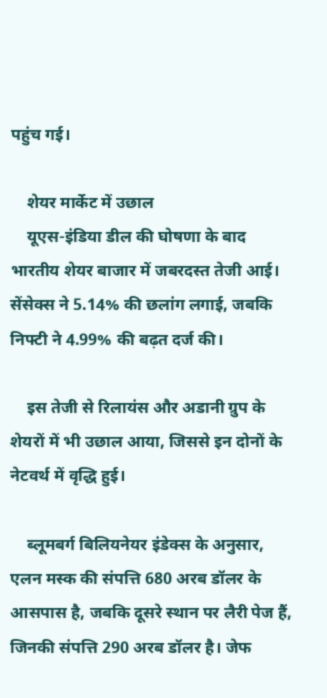पहुंच गई।

    शेयर मार्केट में उछाल
    यूएस-इंडिया डील की घोषणा के बाद भारतीय शेयर बाजार में जबरदस्त तेजी आई। सेंसेक्स ने 5.14% की छलांग लगाई, जबकि निफ्टी ने 4.99% की बढ़त दर्ज की।

    इस तेजी से रिलायंस और अडानी ग्रुप के शेयरों में भी उछाल आया, जिससे इन दोनों के नेटवर्थ में वृद्धि हुई।

    ब्लूमबर्ग बिलियनेयर इंडेक्स के अनुसार, एलन मस्क की संपत्ति 680 अरब डॉलर के आसपास है, जबकि दूसरे स्थान पर लैरी पेज हैं, जिनकी संपत्ति 290 अरब डॉलर है। जेफ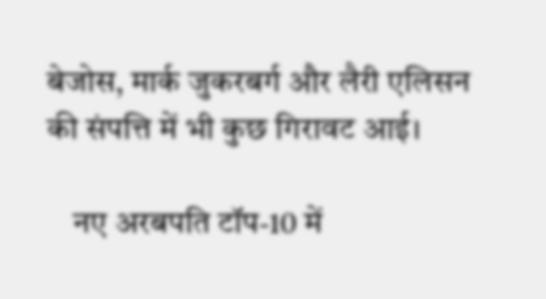बेजोस, मार्क जुकरबर्ग और लैरी एलिसन की संपत्ति में भी कुछ गिरावट आई।

    नए अरबपति टॉप-10 में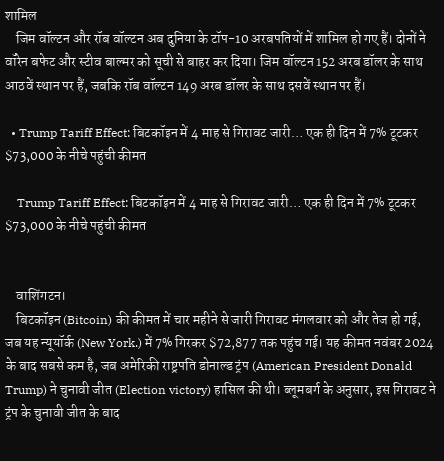शामिल
    जिम वॉल्टन और रॉब वॉल्टन अब दुनिया के टॉप-10 अरबपतियों में शामिल हो गए हैं। दोनों ने वॉरेन बफेट और स्टीव बाल्मर को सूची से बाहर कर दिया। जिम वॉल्टन 152 अरब डॉलर के साथ आठवें स्थान पर हैं, जबकि रॉब वॉल्टन 149 अरब डॉलर के साथ दसवें स्थान पर हैं।

  • Trump Tariff Effect: बिटकॉइन में 4 माह से गिरावट जारी… एक ही दिन में 7% टूटकर $73,000 के नीचे पहुंची कीमत

    Trump Tariff Effect: बिटकॉइन में 4 माह से गिरावट जारी… एक ही दिन में 7% टूटकर $73,000 के नीचे पहुंची कीमत


    वाशिंगटन।
    बिटकॉइन (Bitcoin) की कीमत में चार महीने से जारी गिरावट मंगलवार को और तेज हो गई, जब यह न्यूयॉर्क (New York.) में 7% गिरकर $72,877 तक पहुंच गई। यह कीमत नवंबर 2024 के बाद सबसे कम है, जब अमेरिकी राष्ट्रपति डोनाल्ड ट्रंप (American President Donald Trump) ने चुनावी जीत (Election victory) हासिल की थी। ब्लूमबर्ग के अनुसार, इस गिरावट ने ट्रंप के चुनावी जीत के बाद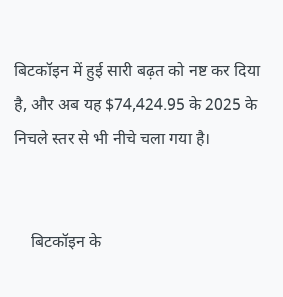बिटकॉइन में हुई सारी बढ़त को नष्ट कर दिया है, और अब यह $74,424.95 के 2025 के निचले स्तर से भी नीचे चला गया है।


    बिटकॉइन के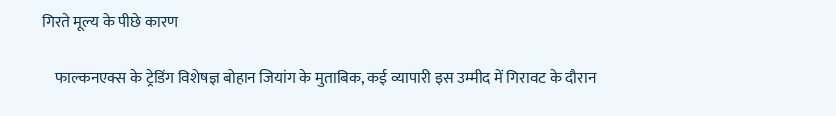गिरते मूल्य के पीछे कारण

    फाल्कनएक्स के ट्रेडिंग विशेषज्ञ बोहान जियांग के मुताबिक, कई व्यापारी इस उम्मीद में गिरावट के दौरान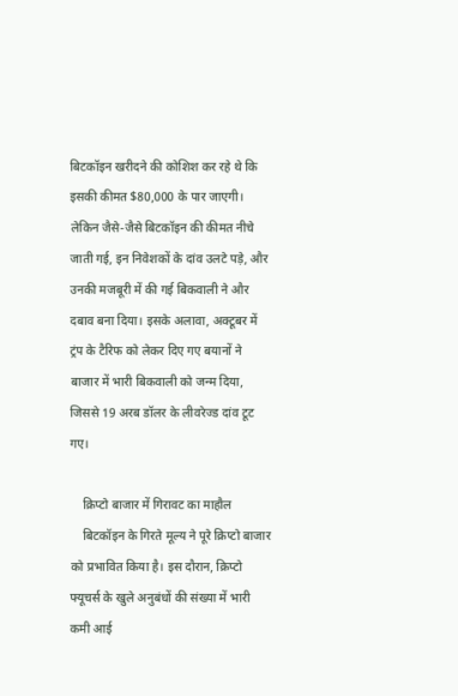बिटकॉइन खरीदने की कोशिश कर रहे थे कि इसकी कीमत $80,000 के पार जाएगी। लेकिन जैसे-जैसे बिटकॉइन की कीमत नीचे जाती गई, इन निवेशकों के दांव उलटे पड़े, और उनकी मजबूरी में की गई बिकवाली ने और दबाव बना दिया। इसके अलावा, अक्टूबर में ट्रंप के टैरिफ को लेकर दिए गए बयानों ने बाजार में भारी बिकवाली को जन्म दिया, जिससे 19 अरब डॉलर के लीवरेज्ड दांव टूट गए।

    क्रिप्टो बाजार में गिरावट का माहौल
    बिटकॉइन के गिरते मूल्य ने पूरे क्रिप्टो बाजार को प्रभावित किया है। इस दौरान, क्रिप्टो फ्यूचर्स के खुले अनुबंधों की संख्या में भारी कमी आई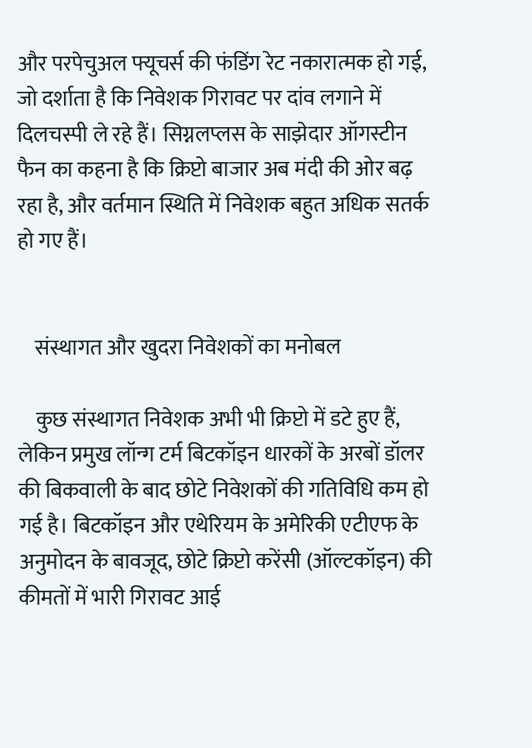और परपेचुअल फ्यूचर्स की फंडिंग रेट नकारात्मक हो गई, जो दर्शाता है कि निवेशक गिरावट पर दांव लगाने में दिलचस्पी ले रहे हैं। सिग्नलप्लस के साझेदार ऑगस्टीन फैन का कहना है कि क्रिप्टो बाजार अब मंदी की ओर बढ़ रहा है, और वर्तमान स्थिति में निवेशक बहुत अधिक सतर्क हो गए हैं।


    संस्थागत और खुदरा निवेशकों का मनोबल

    कुछ संस्थागत निवेशक अभी भी क्रिप्टो में डटे हुए हैं, लेकिन प्रमुख लॉन्ग टर्म बिटकॉइन धारकों के अरबों डॉलर की बिकवाली के बाद छोटे निवेशकों की गतिविधि कम हो गई है। बिटकॉइन और एथेरियम के अमेरिकी एटीएफ के अनुमोदन के बावजूद, छोटे क्रिप्टो करेंसी (ऑल्टकॉइन) की कीमतों में भारी गिरावट आई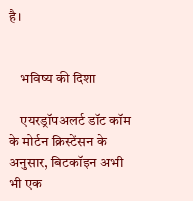है।


    भविष्य की दिशा

    एयरड्रॉपअलर्ट डॉट कॉम के मोर्टन क्रिस्टेंसन के अनुसार, बिटकॉइन अभी भी एक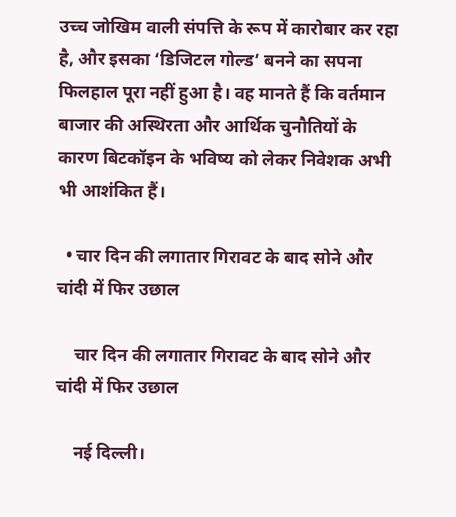उच्च जोखिम वाली संपत्ति के रूप में कारोबार कर रहा है, और इसका ‘डिजिटल गोल्ड’ बनने का सपना फिलहाल पूरा नहीं हुआ है। वह मानते हैं कि वर्तमान बाजार की अस्थिरता और आर्थिक चुनौतियों के कारण बिटकॉइन के भविष्य को लेकर निवेशक अभी भी आशंकित हैं।

  • चार दिन की लगातार गिरावट के बाद सोने और चांदी में फिर उछाल

    चार दिन की लगातार गिरावट के बाद सोने और चांदी में फिर उछाल

    नई दिल्‍ली।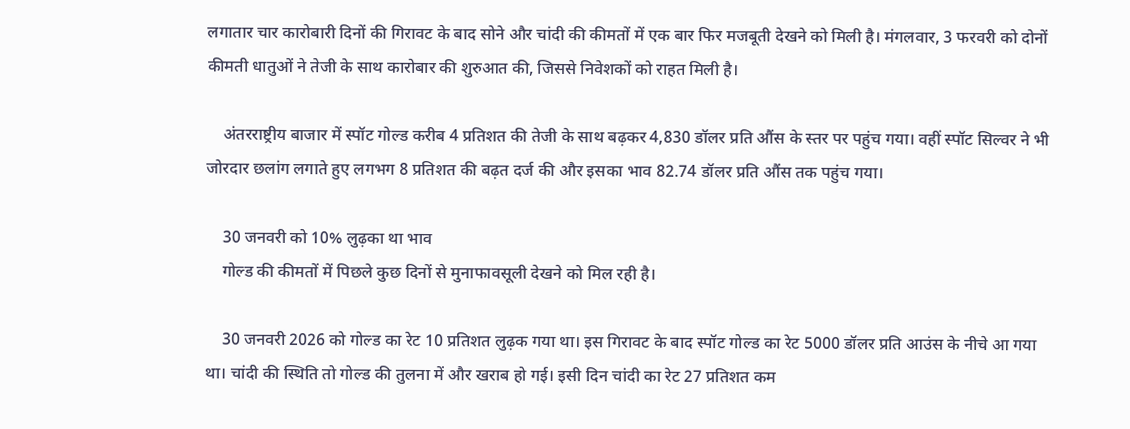लगातार चार कारोबारी दिनों की गिरावट के बाद सोने और चांदी की कीमतों में एक बार फिर मजबूती देखने को मिली है। मंगलवार, 3 फरवरी को दोनों कीमती धातुओं ने तेजी के साथ कारोबार की शुरुआत की, जिससे निवेशकों को राहत मिली है।

    अंतरराष्ट्रीय बाजार में स्पॉट गोल्ड करीब 4 प्रतिशत की तेजी के साथ बढ़कर 4,830 डॉलर प्रति औंस के स्तर पर पहुंच गया। वहीं स्पॉट सिल्वर ने भी जोरदार छलांग लगाते हुए लगभग 8 प्रतिशत की बढ़त दर्ज की और इसका भाव 82.74 डॉलर प्रति औंस तक पहुंच गया।

    30 जनवरी को 10% लुढ़का था भाव
    गोल्ड की कीमतों में पिछले कुछ दिनों से मुनाफावसूली देखने को मिल रही है।

    30 जनवरी 2026 को गोल्ड का रेट 10 प्रतिशत लुढ़क गया था। इस गिरावट के बाद स्पॉट गोल्ड का रेट 5000 डॉलर प्रति आउंस के नीचे आ गया था। चांदी की स्थिति तो गोल्ड की तुलना में और खराब हो गई। इसी दिन चांदी का रेट 27 प्रतिशत कम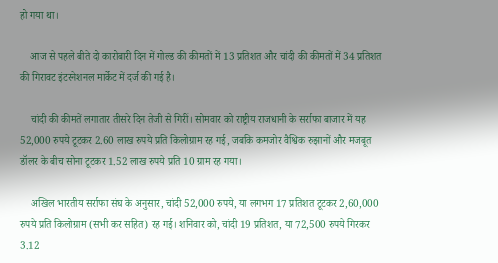हो गया था।

    आज से पहले बीते दो कारोबारी दिन में गोल्ड की कीमतों में 13 प्रतिशत और चांदी की कीमतों में 34 प्रतिशत की गिरावट इंटरनेशनल मार्केट में दर्ज की गई है।

    चांदी की कीमतें लगातार तीसरे दिन तेजी से गिरीं। सोमवार को राष्ट्रीय राजधानी के सर्राफा बाजार में यह 52,000 रुपये टूटकर 2.60 लाख रुपये प्रति किलोग्राम रह गई, जबकि कमजोर वैश्विक रुझानों और मजबूत डॉलर के बीच सोना टूटकर 1.52 लाख रुपये प्रति 10 ग्राम रह गया।

    अखिल भारतीय सर्राफा संघ के अनुसार, चांदी 52,000 रुपये, या लगभग 17 प्रतिशत टूटकर 2,60,000 रुपये प्रति किलोग्राम (सभी कर सहित) रह गई। शनिवार को, चांदी 19 प्रतिशत, या 72,500 रुपये गिरकर 3.12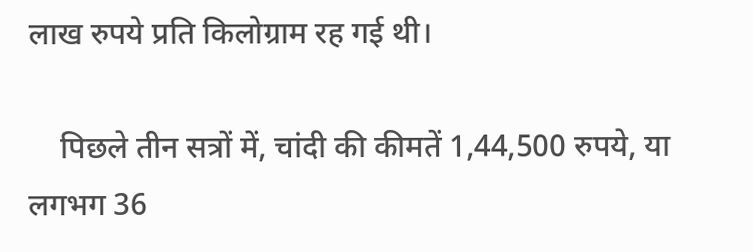लाख रुपये प्रति किलोग्राम रह गई थी।

    पिछले तीन सत्रों में, चांदी की कीमतें 1,44,500 रुपये, या लगभग 36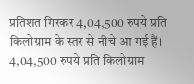प्रतिशत गिरकर 4,04,500 रुपये प्रति किलोग्राम के स्तर से नीचे आ गई हैं। 4,04,500 रुपये प्रति किलोग्राम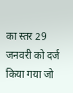का स्तर 29 जनवरी को दर्ज किया गया जो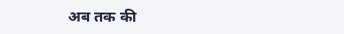अब तक की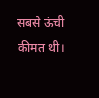सबसे ऊंची कीमत थी।